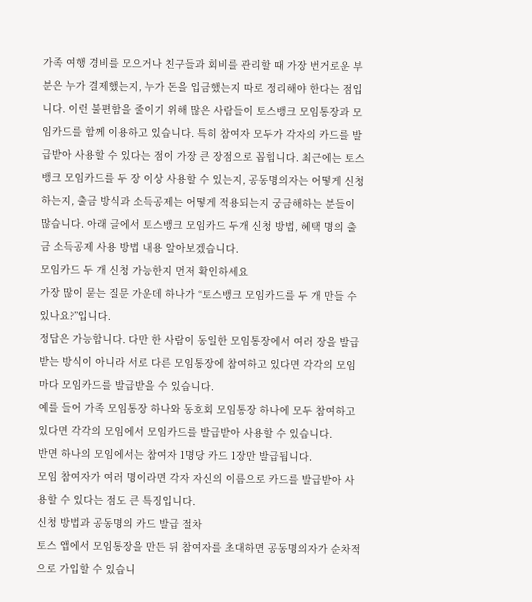가족 여행 경비를 모으거나 친구들과 회비를 관리할 때 가장 번거로운 부분은 누가 결제했는지, 누가 돈을 입금했는지 따로 정리해야 한다는 점입니다. 이런 불편함을 줄이기 위해 많은 사람들이 토스뱅크 모임통장과 모임카드를 함께 이용하고 있습니다. 특히 참여자 모두가 각자의 카드를 발급받아 사용할 수 있다는 점이 가장 큰 장점으로 꼽힙니다. 최근에는 토스뱅크 모임카드를 두 장 이상 사용할 수 있는지, 공동명의자는 어떻게 신청하는지, 출금 방식과 소득공제는 어떻게 적용되는지 궁금해하는 분들이 많습니다. 아래 글에서 토스뱅크 모임카드 두개 신청 방법, 혜택 명의 출금 소득공제 사용 방법 내용 알아보겠습니다.
모임카드 두 개 신청 가능한지 먼저 확인하세요
가장 많이 묻는 질문 가운데 하나가 “토스뱅크 모임카드를 두 개 만들 수 있나요?”입니다.
정답은 가능합니다. 다만 한 사람이 동일한 모임통장에서 여러 장을 발급받는 방식이 아니라 서로 다른 모임통장에 참여하고 있다면 각각의 모임마다 모임카드를 발급받을 수 있습니다.
예를 들어 가족 모임통장 하나와 동호회 모임통장 하나에 모두 참여하고 있다면 각각의 모임에서 모임카드를 발급받아 사용할 수 있습니다.
반면 하나의 모임에서는 참여자 1명당 카드 1장만 발급됩니다.
모임 참여자가 여러 명이라면 각자 자신의 이름으로 카드를 발급받아 사용할 수 있다는 점도 큰 특징입니다.
신청 방법과 공동명의 카드 발급 절차
토스 앱에서 모임통장을 만든 뒤 참여자를 초대하면 공동명의자가 순차적으로 가입할 수 있습니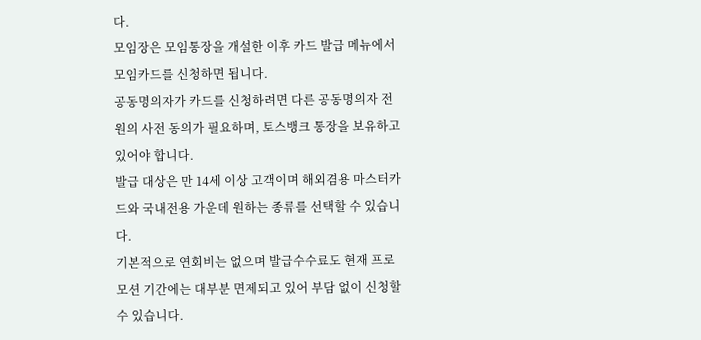다.
모임장은 모임통장을 개설한 이후 카드 발급 메뉴에서 모임카드를 신청하면 됩니다.
공동명의자가 카드를 신청하려면 다른 공동명의자 전원의 사전 동의가 필요하며, 토스뱅크 통장을 보유하고 있어야 합니다.
발급 대상은 만 14세 이상 고객이며 해외겸용 마스터카드와 국내전용 가운데 원하는 종류를 선택할 수 있습니다.
기본적으로 연회비는 없으며 발급수수료도 현재 프로모션 기간에는 대부분 면제되고 있어 부담 없이 신청할 수 있습니다.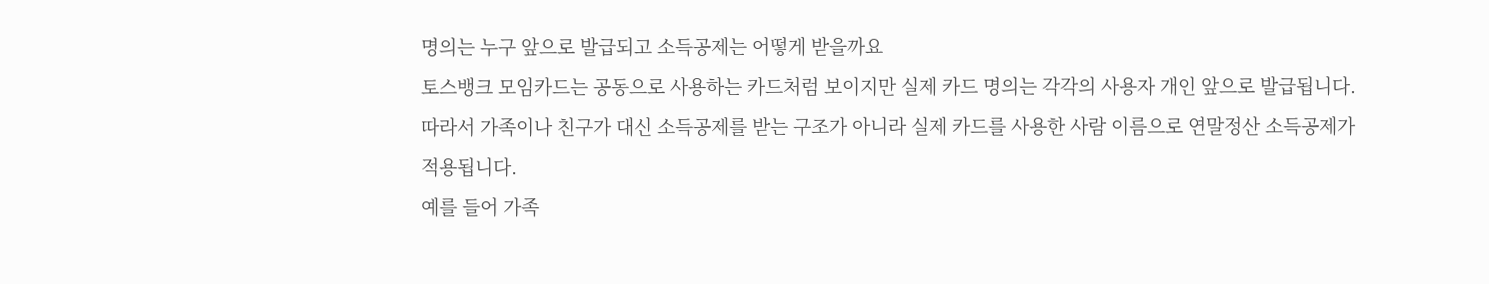명의는 누구 앞으로 발급되고 소득공제는 어떻게 받을까요
토스뱅크 모임카드는 공동으로 사용하는 카드처럼 보이지만 실제 카드 명의는 각각의 사용자 개인 앞으로 발급됩니다.
따라서 가족이나 친구가 대신 소득공제를 받는 구조가 아니라 실제 카드를 사용한 사람 이름으로 연말정산 소득공제가 적용됩니다.
예를 들어 가족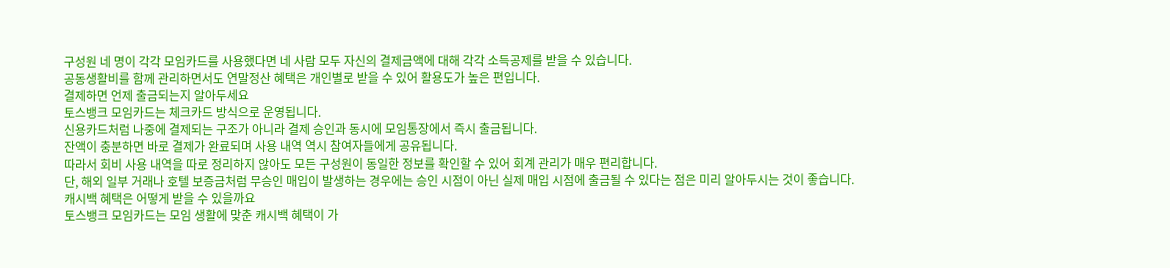구성원 네 명이 각각 모임카드를 사용했다면 네 사람 모두 자신의 결제금액에 대해 각각 소득공제를 받을 수 있습니다.
공동생활비를 함께 관리하면서도 연말정산 혜택은 개인별로 받을 수 있어 활용도가 높은 편입니다.
결제하면 언제 출금되는지 알아두세요
토스뱅크 모임카드는 체크카드 방식으로 운영됩니다.
신용카드처럼 나중에 결제되는 구조가 아니라 결제 승인과 동시에 모임통장에서 즉시 출금됩니다.
잔액이 충분하면 바로 결제가 완료되며 사용 내역 역시 참여자들에게 공유됩니다.
따라서 회비 사용 내역을 따로 정리하지 않아도 모든 구성원이 동일한 정보를 확인할 수 있어 회계 관리가 매우 편리합니다.
단, 해외 일부 거래나 호텔 보증금처럼 무승인 매입이 발생하는 경우에는 승인 시점이 아닌 실제 매입 시점에 출금될 수 있다는 점은 미리 알아두시는 것이 좋습니다.
캐시백 혜택은 어떻게 받을 수 있을까요
토스뱅크 모임카드는 모임 생활에 맞춘 캐시백 혜택이 가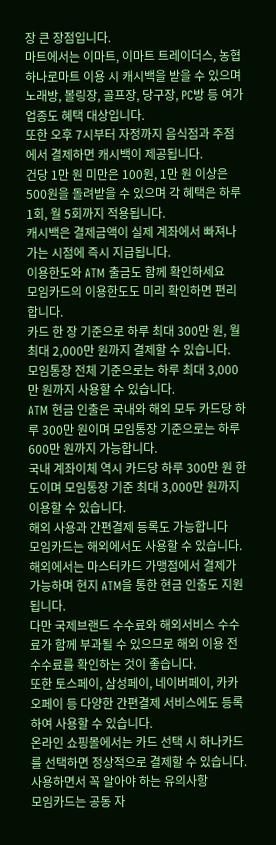장 큰 장점입니다.
마트에서는 이마트, 이마트 트레이더스, 농협 하나로마트 이용 시 캐시백을 받을 수 있으며 노래방, 볼링장, 골프장, 당구장, PC방 등 여가 업종도 혜택 대상입니다.
또한 오후 7시부터 자정까지 음식점과 주점에서 결제하면 캐시백이 제공됩니다.
건당 1만 원 미만은 100원, 1만 원 이상은 500원을 돌려받을 수 있으며 각 혜택은 하루 1회, 월 5회까지 적용됩니다.
캐시백은 결제금액이 실제 계좌에서 빠져나가는 시점에 즉시 지급됩니다.
이용한도와 ATM 출금도 함께 확인하세요
모임카드의 이용한도도 미리 확인하면 편리합니다.
카드 한 장 기준으로 하루 최대 300만 원, 월 최대 2,000만 원까지 결제할 수 있습니다.
모임통장 전체 기준으로는 하루 최대 3,000만 원까지 사용할 수 있습니다.
ATM 현금 인출은 국내와 해외 모두 카드당 하루 300만 원이며 모임통장 기준으로는 하루 600만 원까지 가능합니다.
국내 계좌이체 역시 카드당 하루 300만 원 한도이며 모임통장 기준 최대 3,000만 원까지 이용할 수 있습니다.
해외 사용과 간편결제 등록도 가능합니다
모임카드는 해외에서도 사용할 수 있습니다.
해외에서는 마스터카드 가맹점에서 결제가 가능하며 현지 ATM을 통한 현금 인출도 지원됩니다.
다만 국제브랜드 수수료와 해외서비스 수수료가 함께 부과될 수 있으므로 해외 이용 전 수수료를 확인하는 것이 좋습니다.
또한 토스페이, 삼성페이, 네이버페이, 카카오페이 등 다양한 간편결제 서비스에도 등록하여 사용할 수 있습니다.
온라인 쇼핑몰에서는 카드 선택 시 하나카드를 선택하면 정상적으로 결제할 수 있습니다.
사용하면서 꼭 알아야 하는 유의사항
모임카드는 공동 자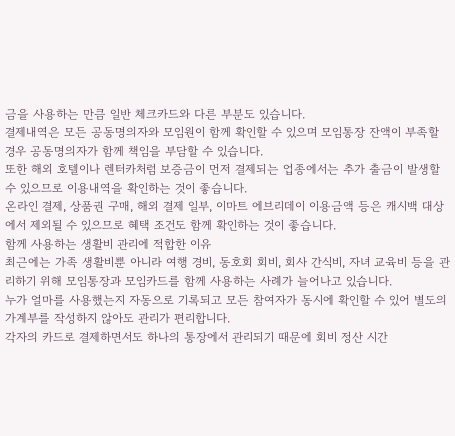금을 사용하는 만큼 일반 체크카드와 다른 부분도 있습니다.
결제내역은 모든 공동명의자와 모임원이 함께 확인할 수 있으며 모임통장 잔액이 부족할 경우 공동명의자가 함께 책임을 부담할 수 있습니다.
또한 해외 호텔이나 렌터카처럼 보증금이 먼저 결제되는 업종에서는 추가 출금이 발생할 수 있으므로 이용내역을 확인하는 것이 좋습니다.
온라인 결제, 상품권 구매, 해외 결제 일부, 이마트 에브리데이 이용금액 등은 캐시백 대상에서 제외될 수 있으므로 혜택 조건도 함께 확인하는 것이 좋습니다.
함께 사용하는 생활비 관리에 적합한 이유
최근에는 가족 생활비뿐 아니라 여행 경비, 동호회 회비, 회사 간식비, 자녀 교육비 등을 관리하기 위해 모임통장과 모임카드를 함께 사용하는 사례가 늘어나고 있습니다.
누가 얼마를 사용했는지 자동으로 기록되고 모든 참여자가 동시에 확인할 수 있어 별도의 가계부를 작성하지 않아도 관리가 편리합니다.
각자의 카드로 결제하면서도 하나의 통장에서 관리되기 때문에 회비 정산 시간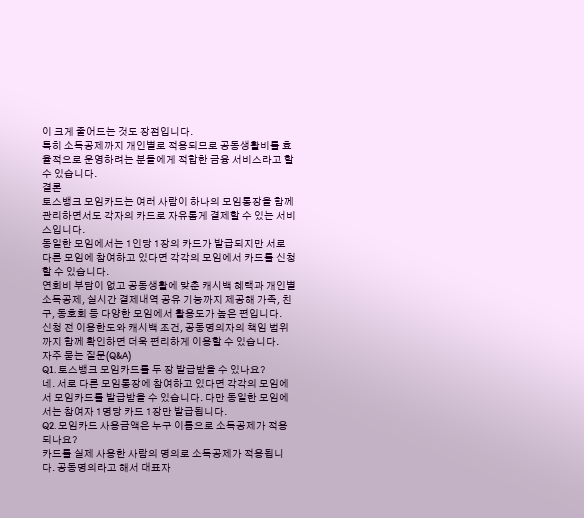이 크게 줄어드는 것도 장점입니다.
특히 소득공제까지 개인별로 적용되므로 공동생활비를 효율적으로 운영하려는 분들에게 적합한 금융 서비스라고 할 수 있습니다.
결론
토스뱅크 모임카드는 여러 사람이 하나의 모임통장을 함께 관리하면서도 각자의 카드로 자유롭게 결제할 수 있는 서비스입니다.
동일한 모임에서는 1인당 1장의 카드가 발급되지만 서로 다른 모임에 참여하고 있다면 각각의 모임에서 카드를 신청할 수 있습니다.
연회비 부담이 없고 공동생활에 맞춘 캐시백 혜택과 개인별 소득공제, 실시간 결제내역 공유 기능까지 제공해 가족, 친구, 동호회 등 다양한 모임에서 활용도가 높은 편입니다.
신청 전 이용한도와 캐시백 조건, 공동명의자의 책임 범위까지 함께 확인하면 더욱 편리하게 이용할 수 있습니다.
자주 묻는 질문(Q&A)
Q1. 토스뱅크 모임카드를 두 장 발급받을 수 있나요?
네. 서로 다른 모임통장에 참여하고 있다면 각각의 모임에서 모임카드를 발급받을 수 있습니다. 다만 동일한 모임에서는 참여자 1명당 카드 1장만 발급됩니다.
Q2. 모임카드 사용금액은 누구 이름으로 소득공제가 적용되나요?
카드를 실제 사용한 사람의 명의로 소득공제가 적용됩니다. 공동명의라고 해서 대표자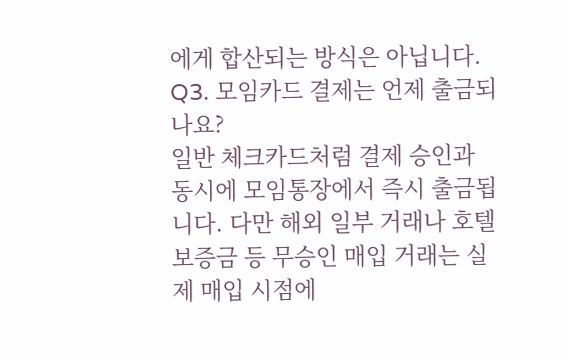에게 합산되는 방식은 아닙니다.
Q3. 모임카드 결제는 언제 출금되나요?
일반 체크카드처럼 결제 승인과 동시에 모임통장에서 즉시 출금됩니다. 다만 해외 일부 거래나 호텔 보증금 등 무승인 매입 거래는 실제 매입 시점에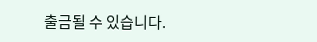출금될 수 있습니다.